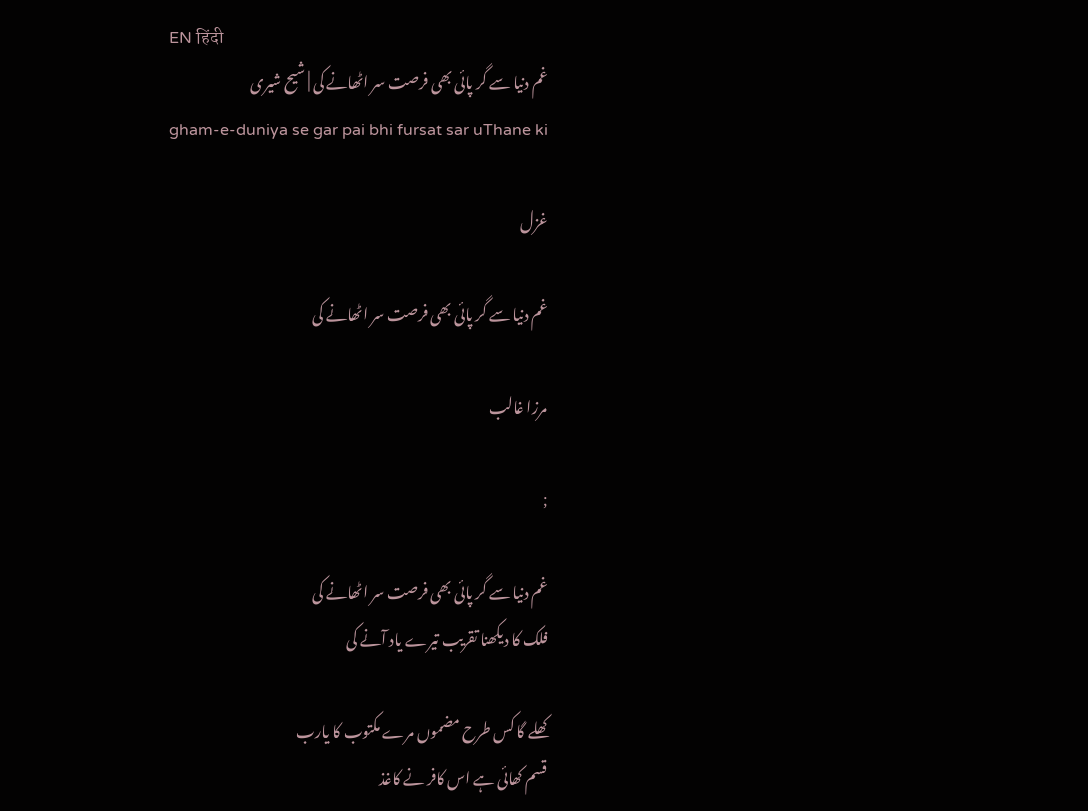EN हिंदी
غم دنیا سے گر پائی بھی فرصت سر اٹھانے کی | شیح شیری
gham-e-duniya se gar pai bhi fursat sar uThane ki

غزل

غم دنیا سے گر پائی بھی فرصت سر اٹھانے کی

مرزا غالب

;

غم دنیا سے گر پائی بھی فرصت سر اٹھانے کی
فلک کا دیکھنا تقریب تیرے یاد آنے کی

کھلے گا کس طرح مضموں مرے مکتوب کا یارب
قسم کھائی ہے اس کافر نے کاغذ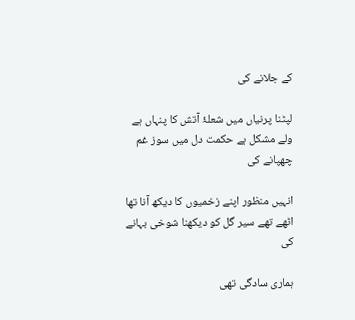کے جلانے کی

لپٹنا پرنیاں میں شعلۂ آتش کا پنہاں ہے
ولے مشکل ہے حکمت دل میں سوز غم چھپانے کی

انہیں منظور اپنے زخمیوں کا دیکھ آنا تھا
اٹھے تھے سیر گل کو دیکھنا شوخی بہانے کی

ہماری سادگی تھی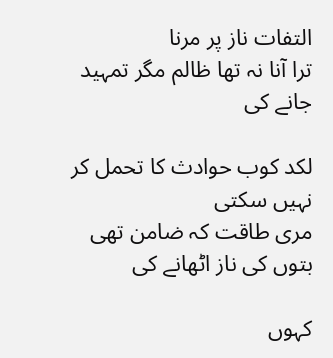التفات ناز پر مرنا
ترا آنا نہ تھا ظالم مگر تمہید جانے کی

لکد کوب حوادث کا تحمل کر نہیں سکتی
مری طاقت کہ ضامن تھی بتوں کی ناز اٹھانے کی

کہوں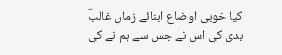کیا خوبی اوضاع ابنائے زماں غالبؔ
بدی کی اس نے جس سے ہم نے کی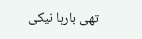تھی بارہا نیکی